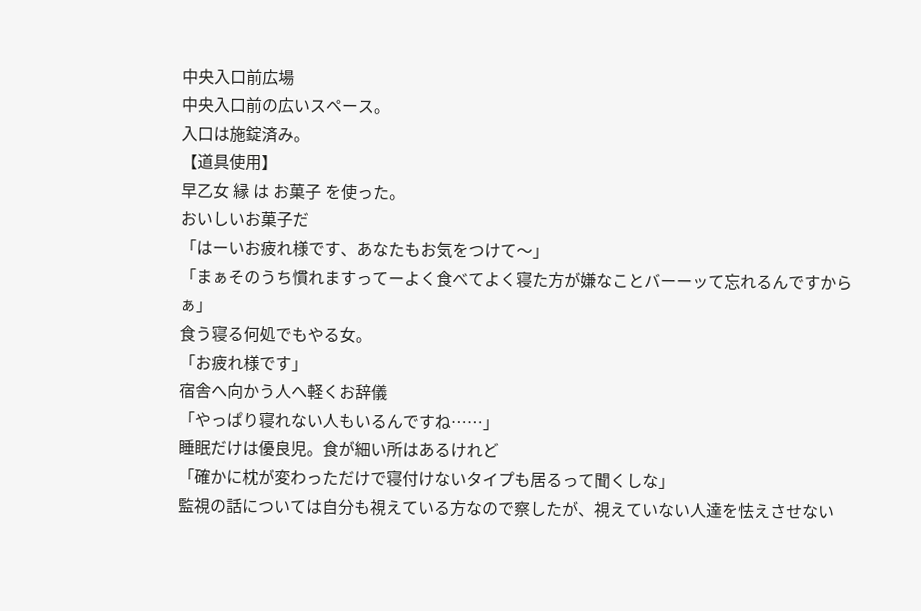中央入口前広場
中央入口前の広いスペース。
入口は施錠済み。
【道具使用】
早乙女 縁 は お菓子 を使った。
おいしいお菓子だ
「はーいお疲れ様です、あなたもお気をつけて〜」
「まぁそのうち慣れますってーよく食べてよく寝た方が嫌なことバーーッて忘れるんですからぁ」
食う寝る何処でもやる女。
「お疲れ様です」
宿舎へ向かう人へ軽くお辞儀
「やっぱり寝れない人もいるんですね……」
睡眠だけは優良児。食が細い所はあるけれど
「確かに枕が変わっただけで寝付けないタイプも居るって聞くしな」
監視の話については自分も視えている方なので察したが、視えていない人達を怯えさせない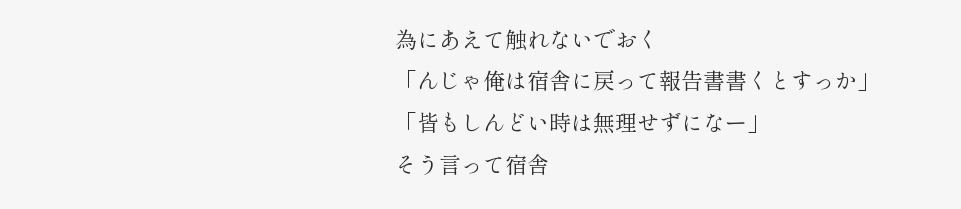為にあえて触れないでおく
「んじゃ俺は宿舎に戻って報告書書くとすっか」
「皆もしんどい時は無理せずになー」
そう言って宿舎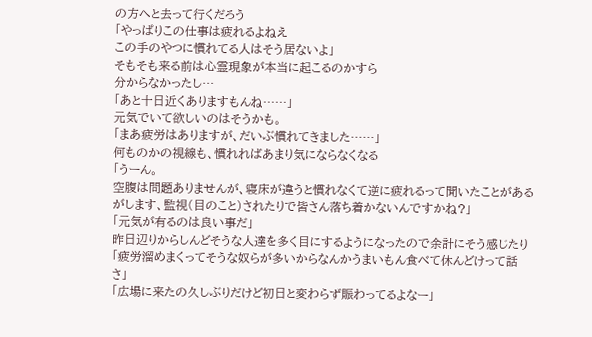の方へと去って行くだろう
「やっぱりこの仕事は疲れるよねえ
この手のやつに慣れてる人はそう居ないよ」
そもそも来る前は心霊現象が本当に起こるのかすら
分からなかったし…
「あと十日近くありますもんね……」
元気でいて欲しいのはそうかも。
「まあ疲労はありますが、だいぶ慣れてきました……」
何ものかの視線も、慣れればあまり気にならなくなる
「うーん。
空腹は問題ありませんが、寝床が違うと慣れなくて逆に疲れるって聞いたことがあるがします、監視(目のこと)されたりで皆さん落ち着かないんですかね?」
「元気が有るのは良い事だ」
昨日辺りからしんどそうな人達を多く目にするようになったので余計にそう感じたり
「疲労溜めまくってそうな奴らが多いからなんかうまいもん食べて休んどけって話さ」
「広場に来たの久しぶりだけど初日と変わらず賑わってるよなー」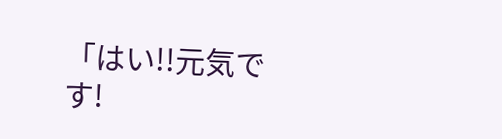「はい!!元気です!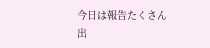今日は報告たくさん出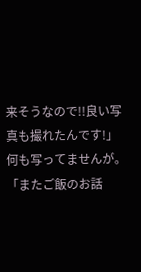来そうなので!!良い写真も撮れたんです!」
何も写ってませんが。
「またご飯のお話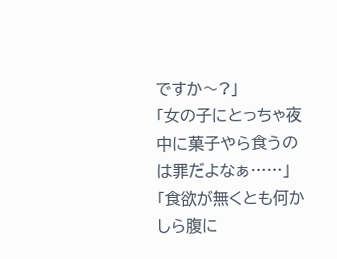ですか〜?」
「女の子にとっちゃ夜中に菓子やら食うのは罪だよなぁ……」
「食欲が無くとも何かしら腹に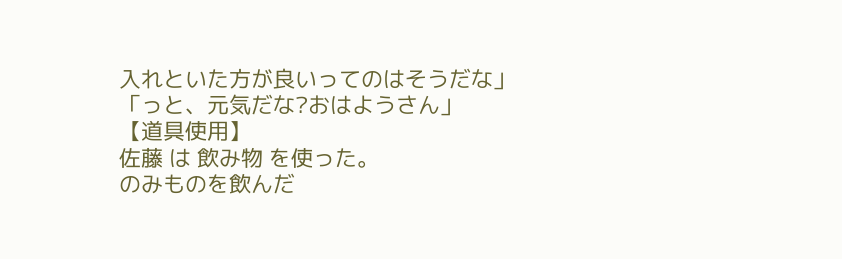入れといた方が良いってのはそうだな」
「っと、元気だな?おはようさん」
【道具使用】
佐藤 は 飲み物 を使った。
のみものを飲んだ